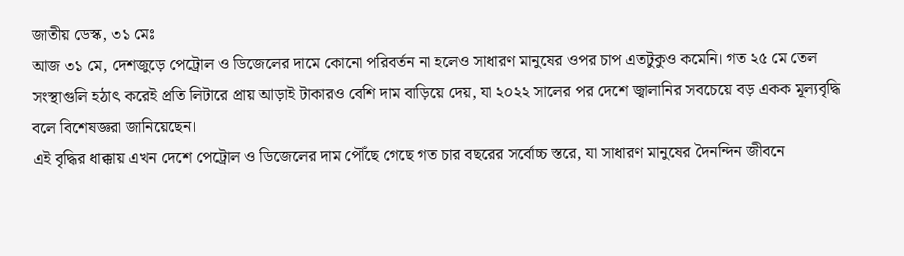জাতীয় ডেস্ক, ৩১ মেঃ
আজ ৩১ মে, দেশজুড়ে পেট্রোল ও ডিজেলের দামে কোনো পরিবর্তন না হলেও সাধারণ মানুষের ওপর চাপ এতটুকুও কমেনি। গত ২৫ মে তেল সংস্থাগুলি হঠাৎ করেই প্রতি লিটারে প্রায় আড়াই টাকারও বেশি দাম বাড়িয়ে দেয়, যা ২০২২ সালের পর দেশে জ্বালানির সবচেয়ে বড় একক মূল্যবৃদ্ধি বলে বিশেষজ্ঞরা জানিয়েছেন।
এই বৃদ্ধির ধাক্কায় এখন দেশে পেট্রোল ও ডিজেলের দাম পৌঁছে গেছে গত চার বছরের সর্বোচ্চ স্তরে, যা সাধারণ মানুষের দৈনন্দিন জীবনে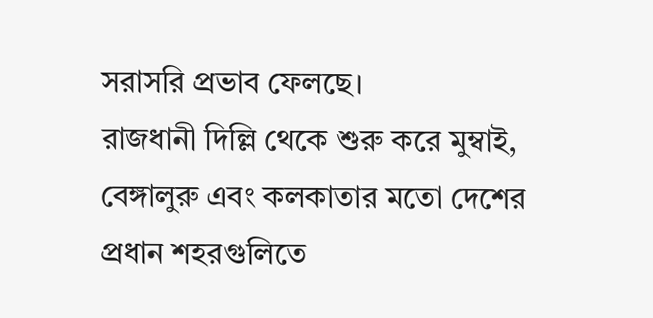সরাসরি প্রভাব ফেলছে।
রাজধানী দিল্লি থেকে শুরু করে মুম্বাই, বেঙ্গালুরু এবং কলকাতার মতো দেশের প্রধান শহরগুলিতে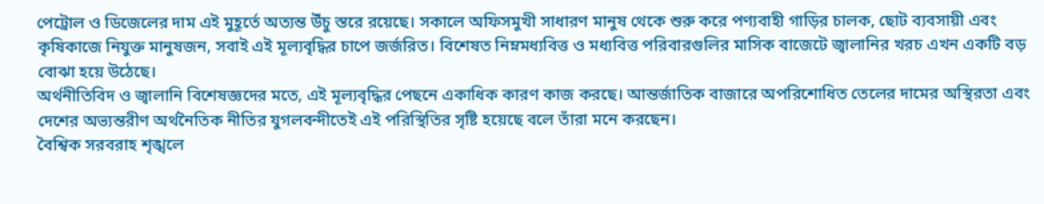পেট্রোল ও ডিজেলের দাম এই মুহূর্তে অত্যন্ত উঁচু স্তরে রয়েছে। সকালে অফিসমুখী সাধারণ মানুষ থেকে শুরু করে পণ্যবাহী গাড়ির চালক, ছোট ব্যবসায়ী এবং কৃষিকাজে নিযুক্ত মানুষজন, সবাই এই মূল্যবৃদ্ধির চাপে জর্জরিত। বিশেষত নিম্নমধ্যবিত্ত ও মধ্যবিত্ত পরিবারগুলির মাসিক বাজেটে জ্বালানির খরচ এখন একটি বড় বোঝা হয়ে উঠেছে।
অর্থনীতিবিদ ও জ্বালানি বিশেষজ্ঞদের মতে, এই মূল্যবৃদ্ধির পেছনে একাধিক কারণ কাজ করছে। আন্তর্জাতিক বাজারে অপরিশোধিত তেলের দামের অস্থিরতা এবং দেশের অভ্যন্তরীণ অর্থনৈতিক নীতির যুগলবন্দীতেই এই পরিস্থিতির সৃষ্টি হয়েছে বলে তাঁরা মনে করছেন।
বৈশ্বিক সরবরাহ শৃঙ্খলে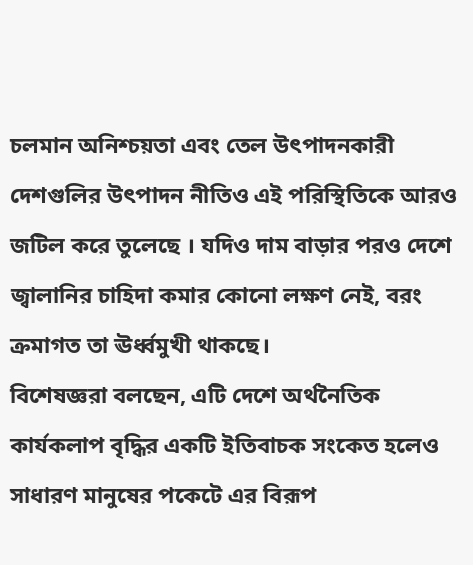চলমান অনিশ্চয়তা এবং তেল উৎপাদনকারী দেশগুলির উৎপাদন নীতিও এই পরিস্থিতিকে আরও জটিল করে তুলেছে । যদিও দাম বাড়ার পরও দেশে জ্বালানির চাহিদা কমার কোনো লক্ষণ নেই, বরং ক্রমাগত তা ঊর্ধ্বমুখী থাকছে।
বিশেষজ্ঞরা বলছেন, এটি দেশে অর্থনৈতিক কার্যকলাপ বৃদ্ধির একটি ইতিবাচক সংকেত হলেও সাধারণ মানুষের পকেটে এর বিরূপ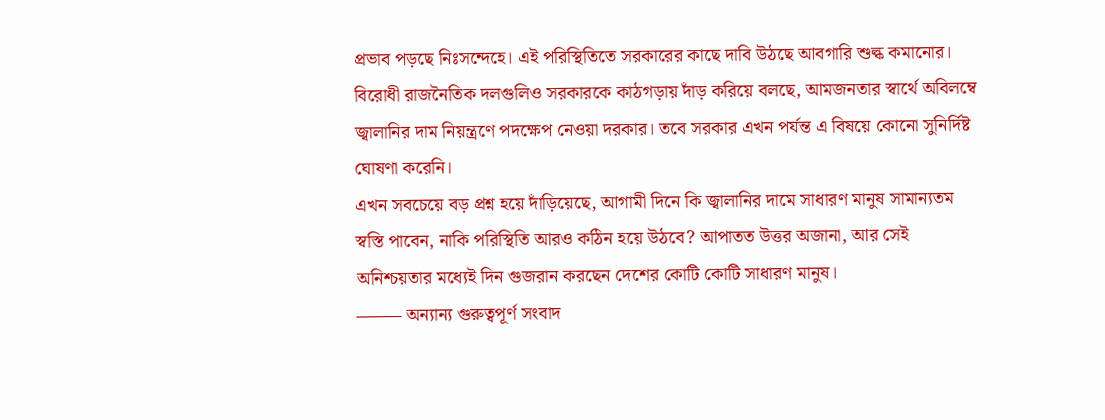প্রভাব পড়ছে নিঃসন্দেহে। এই পরিস্থিতিতে সরকারের কাছে দাবি উঠছে আবগারি শুল্ক কমানোর।
বিরোধী রাজনৈতিক দলগুলিও সরকারকে কাঠগড়ায় দাঁড় করিয়ে বলছে, আমজনতার স্বার্থে অবিলম্বে জ্বালানির দাম নিয়ন্ত্রণে পদক্ষেপ নেওয়া দরকার। তবে সরকার এখন পর্যন্ত এ বিষয়ে কোনো সুনির্দিষ্ট ঘোষণা করেনি।
এখন সবচেয়ে বড় প্রশ্ন হয়ে দাঁড়িয়েছে, আগামী দিনে কি জ্বালানির দামে সাধারণ মানুষ সামান্যতম স্বস্তি পাবেন, নাকি পরিস্থিতি আরও কঠিন হয়ে উঠবে? আপাতত উত্তর অজানা, আর সেই অনিশ্চয়তার মধ্যেই দিন গুজরান করছেন দেশের কোটি কোটি সাধারণ মানুষ।
——– অন্যান্য গুরুত্বপূর্ণ সংবাদ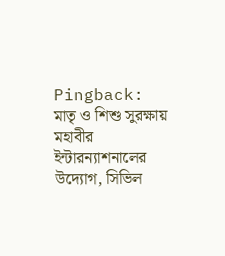Pingback: মাতৃ ও শিশু সুরক্ষায় মহাবীর ইন্টারন্যাশনালের উদ্যোগ, সিভিল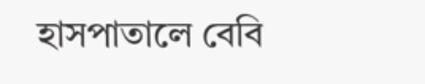হাসপাতালে বেবি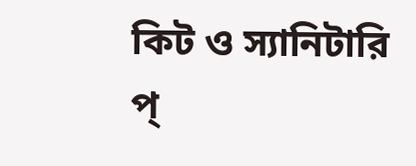কিট ও স্যানিটারি প্